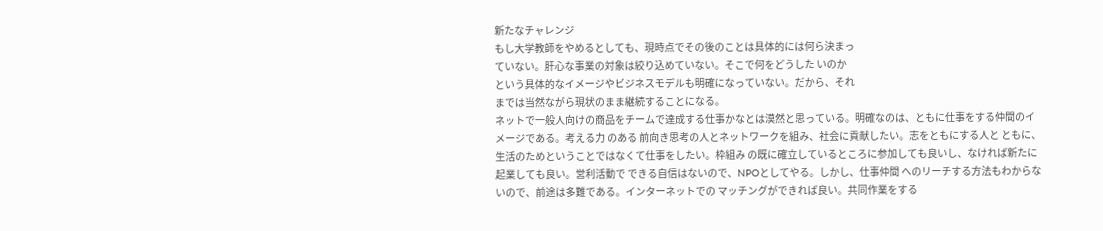新たなチャレンジ
もし大学教師をやめるとしても、現時点でその後のことは具体的には何ら決まっ
ていない。肝心な事業の対象は絞り込めていない。そこで何をどうした いのか
という具体的なイメージやビジネスモデルも明確になっていない。だから、それ
までは当然ながら現状のまま継続することになる。
ネットで一般人向けの商品をチームで達成する仕事かなとは漠然と思っている。明確なのは、ともに仕事をする仲間のイメージである。考える力 のある 前向き思考の人とネットワークを組み、社会に貢献したい。志をともにする人と ともに、生活のためということではなくて仕事をしたい。枠組み の既に確立しているところに参加しても良いし、なければ新たに起業しても良い。営利活動で できる自信はないので、NPOとしてやる。しかし、仕事仲間 へのリーチする方法もわからないので、前途は多難である。インターネットでの マッチングができれば良い。共同作業をする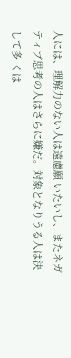人には、理解力のない人は遠慮願 いたいし、またネガティブ思考の人はさらに嫌だ。対象となりうる人は決して多 くは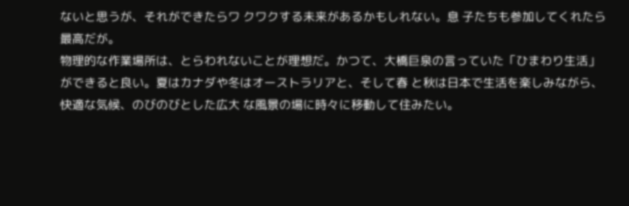ないと思うが、それができたらワ クワクする未来があるかもしれない。息 子たちも参加してくれたら最高だが。
物理的な作業場所は、とらわれないことが理想だ。かつて、大橋巨泉の言っていた「ひまわり生活」ができると良い。夏はカナダや冬はオーストラリアと、そして春 と秋は日本で生活を楽しみながら、快適な気候、のびのびとした広大 な風景の場に時々に移動して住みたい。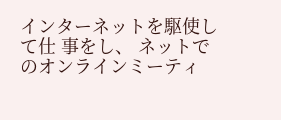インターネットを駆使して仕 事をし、 ネットでのオンラインミーティ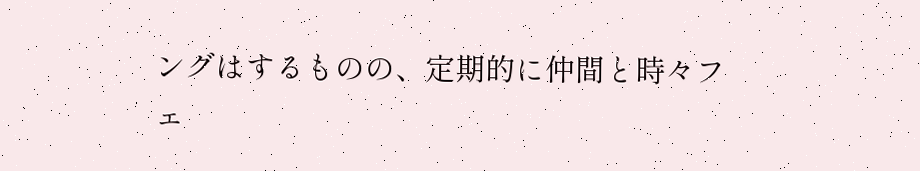ングはするものの、定期的に仲間と時々フェ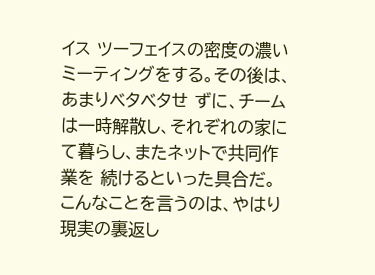イス ツーフェイスの密度の濃いミーティングをする。その後は、 あまりベタベタせ ずに、チームは一時解散し、それぞれの家にて暮らし、またネットで共同作業を 続けるといった具合だ。
こんなことを言うのは、やはり現実の裏返し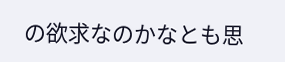の欲求なのかなとも思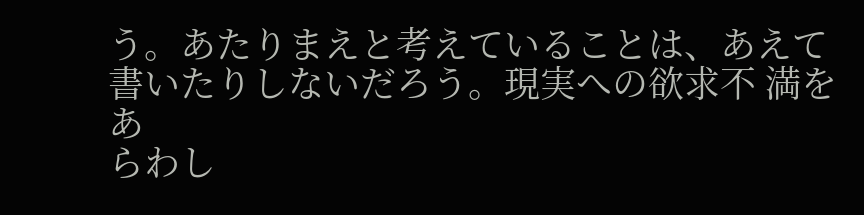う。あたりまえと考えていることは、あえて書いたりしないだろう。現実への欲求不 満をあ
らわし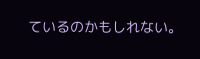ているのかもしれない。